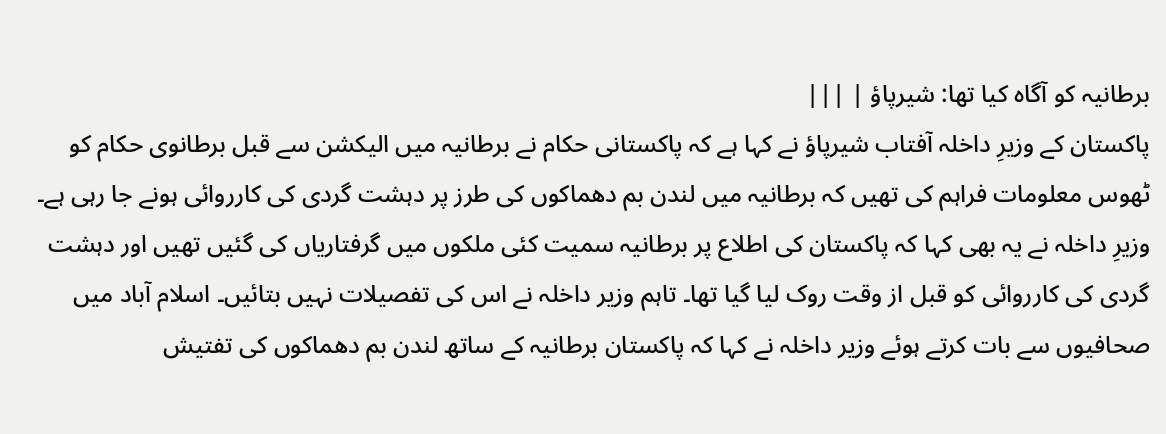برطانیہ کو آگاہ کیا تھا: شیرپاؤ | |||
پاکستان کے وزیرِ داخلہ آفتاب شیرپاؤ نے کہا ہے کہ پاکستانی حکام نے برطانیہ میں الیکشن سے قبل برطانوی حکام کو ٹھوس معلومات فراہم کی تھیں کہ برطانیہ میں لندن بم دھماکوں کی طرز پر دہشت گردی کی کارروائی ہونے جا رہی ہے۔ وزیرِ داخلہ نے یہ بھی کہا کہ پاکستان کی اطلاع پر برطانیہ سمیت کئی ملکوں میں گرفتاریاں کی گئیں تھیں اور دہشت گردی کی کارروائی کو قبل از وقت روک لیا گیا تھا۔ تاہم وزیر داخلہ نے اس کی تفصیلات نہیں بتائیں۔ اسلام آباد میں صحافیوں سے بات کرتے ہوئے وزیر داخلہ نے کہا کہ پاکستان برطانیہ کے ساتھ لندن بم دھماکوں کی تفتیش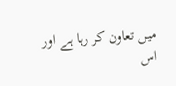میں تعاون کر رہا ہے اور اس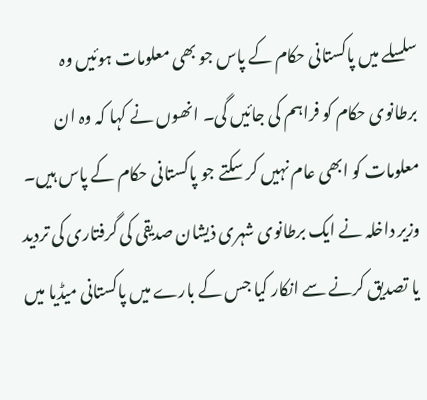سلسلے میں پاکستانی حکام کے پاس جو بھی معلومات ہوئیں وہ برطانوی حکام کو فراہم کی جائیں گی۔ انھوں نے کہا کہ وہ ان معلومات کو ابھی عام نہیں کر سکتے جو پاکستانی حکام کے پاس ہیں۔ وزیر داخلہ نے ایک برطانوی شہری ذیشان صدیقی کی گرفتاری کی تردید یا تصدیق کرنے سے انکار کیا جس کے بارے میں پاکستانی میڈیا میں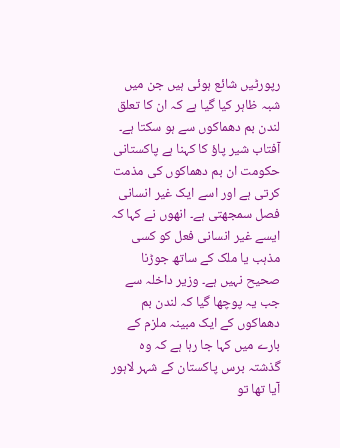رپورٹیں شائع ہوئی ہیں جن میں شبہ ظاہر کیا گیا ہے کہ ان کا تعلق لندن بم دھماکوں سے ہو سکتا ہے۔ آفتاب شیر پاؤ کا کہنا ہے پاکستانی حکومت ان بم دھماکوں کی مذمت کرتی ہے اور اسے ایک غیر انسانی فصل سمجھتی ہے۔ انھوں نے کہا کہ ایسے غیر انسانی فعل کو کسی مذہب یا ملک کے ساتھ جوڑنا صحیح نہیں ہے۔ وزیر داخلہ سے جب یہ پوچھا گیا کہ لندن بم دھماکوں کے ایک مبینہ ملزم کے بارے میں کہا جا رہا ہے کہ وہ گذشتہ برس پاکستان کے شہر لاہور آیا تھا تو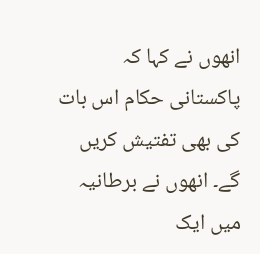انھوں نے کہا کہ پاکستانی حکام اس بات کی بھی تفتیش کریں گے۔ انھوں نے برطانیہ میں ایک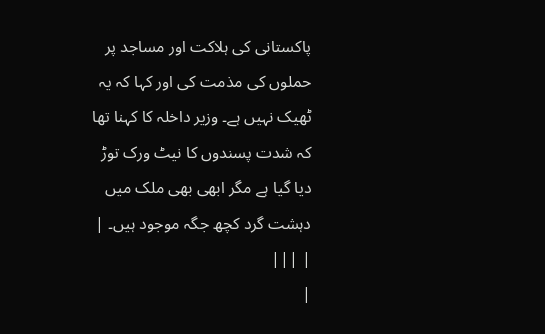پاکستانی کی ہلاکت اور مساجد پر حملوں کی مذمت کی اور کہا کہ یہ ٹھیک نہیں ہے۔ وزیر داخلہ کا کہنا تھا کہ شدت پسندوں کا نیٹ ورک توڑ دیا گیا ہے مگر ابھی بھی ملک میں دہشت گرد کچھ جگہ موجود ہیں۔ |
| |||
|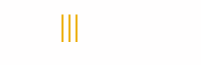|||